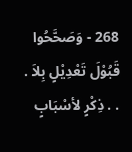268 - وَصَحَّحُوا قَبُوْلَ تَعْدِيْلٍ بِلاَ . . . ذِكْرٍ لأسْبَابٍ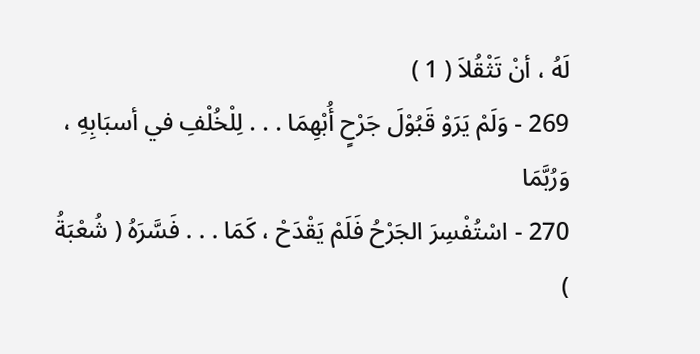لَهُ ، أنْ تَثْقُلاَ ( 1 )
269 - وَلَمْ يَرَوْ قَبُوْلَ جَرْحٍ أُبْهِمَا . . . لِلْخُلْفِ في أسبَابِهِ ، وَرُبَّمَا
270 - اسْتُفْسِرَ الجَرْحُ فَلَمْ يَقْدَحْ ، كَمَا . . . فَسَّرَهُ ( شُعْبَةُ )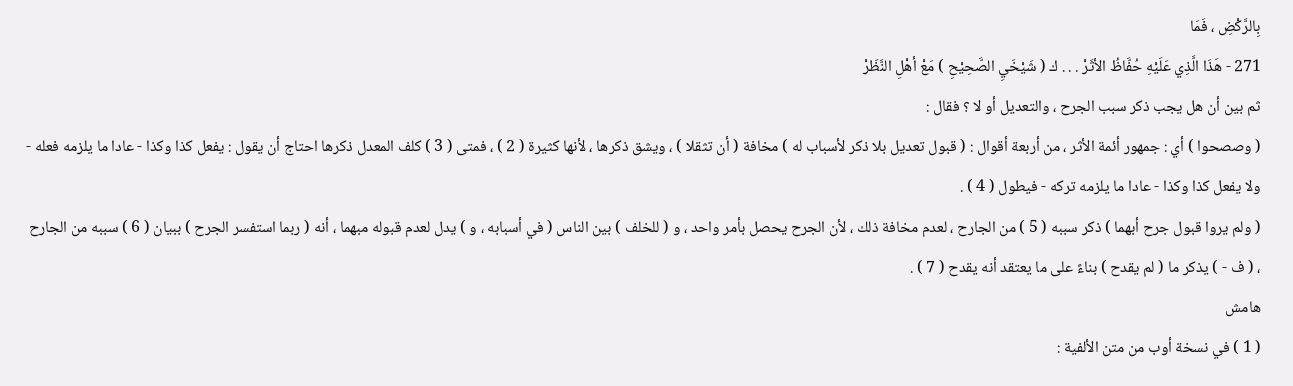بِالرَّكْضِ ، فَمَا
271 - هَذَا الَّذِي عَلَيْهِ حُفَّاظُ الأثَرْ . . . ك ( شَيْخَيِ الصَّحِيْحِ ) مَعْ أهْلِ النَّظَرْ
ثم بين أن هل يجب ذكر سبب الجرح ، والتعديل أو لا ؟ فقال :
( وصصحوا ) أي : جمهور أئمة الأثر ، من أربعة أقوال : ( قبول تعديل بلا ذكر لأسباب له ) مخافة ( أن تثقلا ) ، ويشق ذكرها ، لأنها كثيرة ( 2 ) ، فمتى ( 3 ) كلف المعدل ذكرها احتاج أن يقول : يفعل كذا وكذا - عادا ما يلزمه فعله - ولا يفعل كذا وكذا - عادا ما يلزمه تركه - فيطول ( 4 ) .
( ولم يروا قبول جرح أبهما ) ذكر سببه ( 5 ) من الجارح ، لعدم مخافة ذلك ، لأن الجرح يحصل بأمر واحد ، و ( للخلف ) بين الناس ( في أسبابه ، و ) يدل لعدم قبوله مبهما ، أنه ( ربما استفسر الجرح ) ببيان ( 6 ) سببه من الجارح ، ( ف - ) يذكر ما ( لم يقدح ) بناءً على ما يعتقد أنه يقدح ( 7 ) .
هامش
( 1 ) في نسخة أوب من متن الألفية :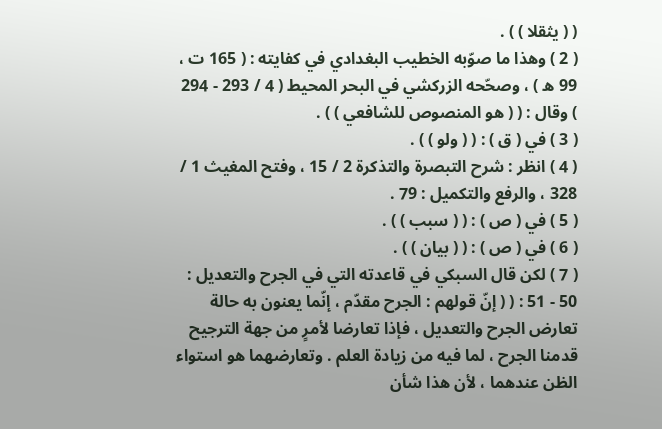( ( يثقلا ) ) .
( 2 ) وهذا ما صوّبه الخطيب البغدادي في كفايته : ( 165 ت ، 99 ه ) ، وصحّحه الزركشي في البحر المحيط ( 4 / 293 - 294 ) وقال : ( ( هو المنصوص للشافعي ) ) .
( 3 ) في ( ق ) : ( ( ولو ) ) .
( 4 ) انظر : شرح التبصرة والتذكرة 2 / 15 ، وفتح المغيث 1 / 328 ، والرفع والتكميل : 79 .
( 5 ) في ( ص ) : ( ( سبب ) ) .
( 6 ) في ( ص ) : ( ( بيان ) ) .
( 7 ) لكن قال السبكي في قاعدته التي في الجرح والتعديل : 50 - 51 : ( ( إنّ قولهم : الجرح مقدّم ، إنّما يعنون به حالة تعارض الجرح والتعديل ، فإذا تعارضا لأمرٍ من جهة الترجيح قدمنا الجرح ، لما فيه من زيادة العلم . وتعارضهما هو استواء الظن عندهما ، لأن هذا شأن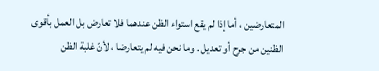المتعارضين ، أما إذا لم يقع استواء الظن عندهما فلا تعارض بل العمل بأقوى الظنين من جرح أو تعديل . وما نحن فيه لم يتعارضا ، لأنّ غلبة الظن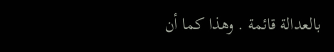بالعدالة قائمة . وهذا كما أن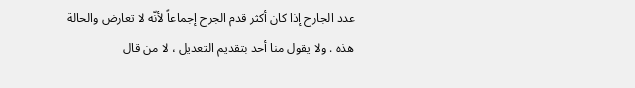عدد الجارح إذا كان أكثر قدم الجرح إجماعاً لأنّه لا تعارض والحالة هذه . ولا يقول منا أحد بتقديم التعديل ، لا من قال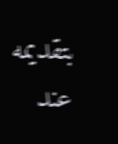بتقديمه عند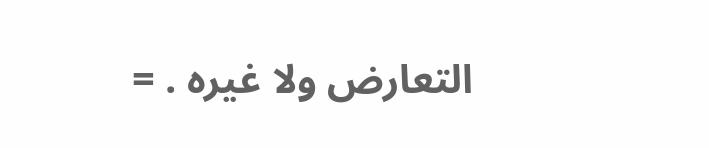التعارض ولا غيره . =